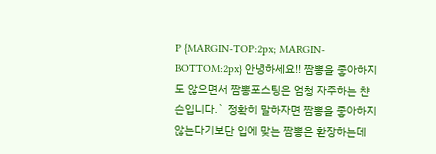P {MARGIN-TOP:2px; MARGIN-BOTTOM:2px} 안녕하세요!! 짬뽕을 좋아하지도 않으면서 짬뽕포스팅은 엄청 자주하는 챤슨입니다.` 정확히 말하자면 짬뽕을 좋아하지 않는다기보단 입에 맞는 짬뽕은 환장하는데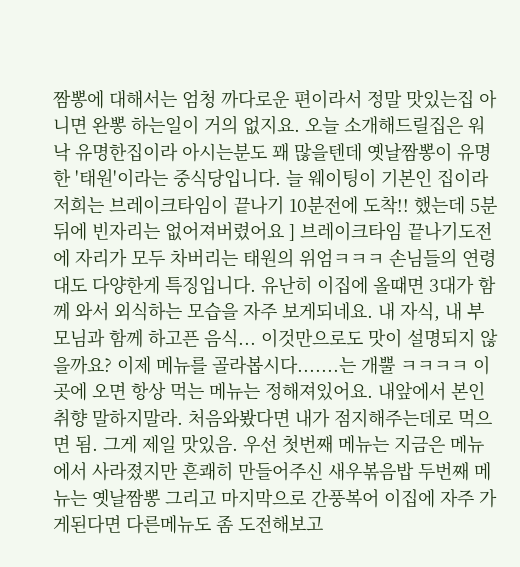짬뽕에 대해서는 엄청 까다로운 편이라서 정말 맛있는집 아니면 완뽕 하는일이 거의 없지요. 오늘 소개해드릴집은 워낙 유명한집이라 아시는분도 꽤 많을텐데 옛날짬뽕이 유명한 '태원'이라는 중식당입니다. 늘 웨이팅이 기본인 집이라 저희는 브레이크타임이 끝나기 10분전에 도착!! 했는데 5분뒤에 빈자리는 없어져버렸어요 ] 브레이크타임 끝나기도전에 자리가 모두 차버리는 태원의 위엄ㅋㅋㅋ 손님들의 연령대도 다양한게 특징입니다. 유난히 이집에 올때면 3대가 함께 와서 외식하는 모습을 자주 보게되네요. 내 자식, 내 부모님과 함께 하고픈 음식... 이것만으로도 맛이 설명되지 않을까요? 이제 메뉴를 골라봅시다.......는 개뿔 ㅋㅋㅋㅋ 이곳에 오면 항상 먹는 메뉴는 정해져있어요. 내앞에서 본인 취향 말하지말라. 처음와봤다면 내가 점지해주는데로 먹으면 됨. 그게 제일 맛있음. 우선 첫번째 메뉴는 지금은 메뉴에서 사라졌지만 흔쾌히 만들어주신 새우볶음밥 두번째 메뉴는 옛날짬뽕 그리고 마지막으로 간풍복어 이집에 자주 가게된다면 다른메뉴도 좀 도전해보고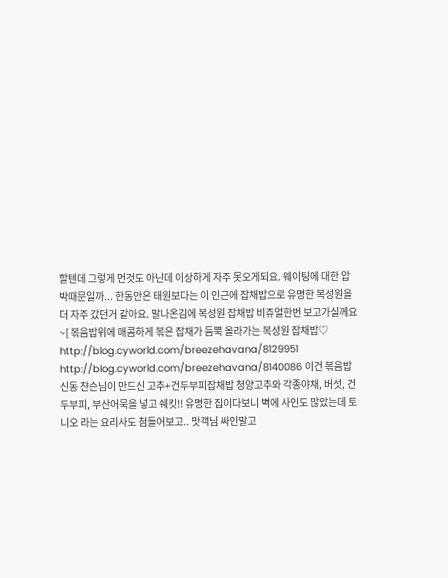할텐데 그렇게 먼것도 아닌데 이상하게 자주 못오게되요. 웨이팅에 대한 압박때문일까... 한동안은 태원보다는 이 인근에 잡채밥으로 유명한 복성원을 더 자주 갔던거 같아요. 말나온김에 복성원 잡채밥 비쥬얼한번 보고가실께요~[ 볶음밥위에 매콤하게 볶은 잡채가 듬뿍 올라가는 복성원 잡채밥♡ http://blog.cyworld.com/breezehavana/8129951 http://blog.cyworld.com/breezehavana/8140086 이건 볶음밥신동 챤슨님이 만드신 고추+건두부피잡채밥 청양고추와 각종야채, 버섯, 건두부피, 부산어묵을 넣고 쉐킷!! 유명한 집이다보니 벽에 사인도 많았는데 토니오 라는 요리사도 첨들어보고.. 맛객님 싸인말고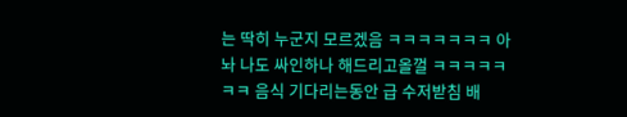는 딱히 누군지 모르겠음 ㅋㅋㅋㅋㅋㅋㅋ 아놔 나도 싸인하나 해드리고올껄 ㅋㅋㅋㅋㅋㅋㅋ 음식 기다리는동안 급 수저받침 배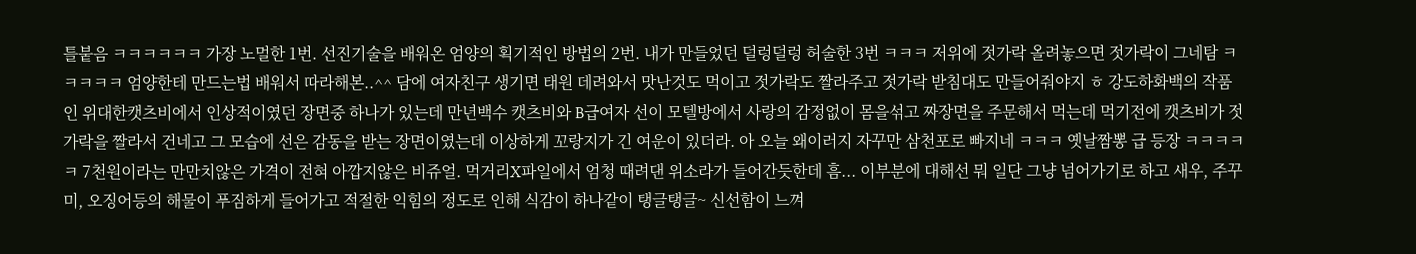틀붙음 ㅋㅋㅋㅋㅋㅋ 가장 노멀한 1번. 선진기술을 배워온 엄양의 획기적인 방법의 2번. 내가 만들었던 덜렁덜렁 허술한 3번 ㅋㅋㅋ 저위에 젓가락 올려놓으면 젓가락이 그네탐 ㅋㅋㅋㅋㅋ 엄양한테 만드는법 배워서 따라해본..^^ 담에 여자친구 생기면 태원 데려와서 맛난것도 먹이고 젓가락도 짤라주고 젓가락 받침대도 만들어줘야지 ㅎ 강도하화백의 작품인 위대한캣츠비에서 인상적이였던 장면중 하나가 있는데 만년백수 캣츠비와 B급여자 선이 모텔방에서 사랑의 감정없이 몸을섞고 짜장면을 주문해서 먹는데 먹기전에 캣츠비가 젓가락을 짤라서 건네고 그 모습에 선은 감동을 받는 장면이였는데 이상하게 꼬랑지가 긴 여운이 있더라. 아 오늘 왜이러지 자꾸만 삼천포로 빠지네 ㅋㅋㅋ 옛날짬뽕 급 등장 ㅋㅋㅋㅋㅋ 7천원이라는 만만치않은 가격이 전혀 아깝지않은 비쥬얼. 먹거리X파일에서 엄청 때려댄 위소라가 들어간듯한데 흠... 이부분에 대해선 뭐 일단 그냥 넘어가기로 하고 새우, 주꾸미, 오징어등의 해물이 푸짐하게 들어가고 적절한 익힘의 정도로 인해 식감이 하나같이 탱글탱글~ 신선함이 느껴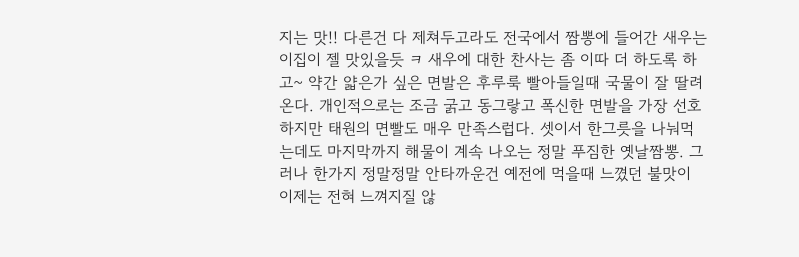지는 맛!! 다른건 다 제쳐두고라도 전국에서 짬뽕에 들어간 새우는 이집이 젤 맛있을듯 ㅋ 새우에 대한 찬사는 좀 이따 더 하도록 하고~ 약간 얇은가 싶은 면발은 후루룩 빨아들일때 국물이 잘 딸려온다. 개인적으로는 조금 굵고 동그랗고 폭신한 면발을 가장 선호하지만 태원의 면빨도 매우 만족스럽다. 셋이서 한그릇을 나눠먹는데도 마지막까지 해물이 계속 나오는 정말 푸짐한 옛날짬뽕. 그러나 한가지 정말정말 안타까운건 예전에 먹을때 느꼈던 불맛이 이제는 전혀 느껴지질 않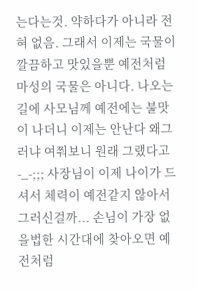는다는것. 약하다가 아니라 전혀 없음. 그래서 이제는 국물이 깔끔하고 맛있을뿐 예전처럼 마성의 국물은 아니다. 나오는길에 사모님께 예전에는 불맛이 나더니 이제는 안난다 왜그러냐 여쭤보니 원래 그랬다고-_-;;; 사장님이 이제 나이가 드셔서 체력이 예전같지 않아서 그러신걸까... 손님이 가장 없을법한 시간대에 찾아오면 예전처럼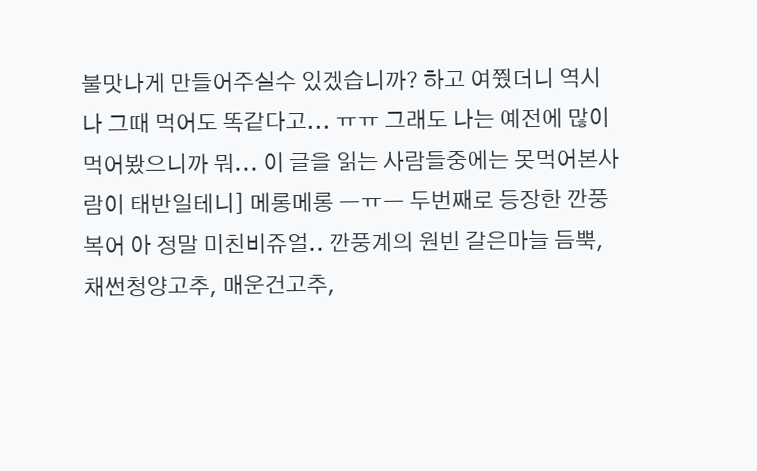불맛나게 만들어주실수 있겠습니까? 하고 여쭸더니 역시나 그때 먹어도 똑같다고... ㅠㅠ 그래도 나는 예전에 많이 먹어봤으니까 뭐... 이 글을 읽는 사람들중에는 못먹어본사람이 태반일테니] 메롱메롱 ㅡㅠㅡ 두번째로 등장한 깐풍복어 아 정말 미친비쥬얼.. 깐풍계의 원빈 갈은마늘 듬뿍, 채썬청양고추, 매운건고추,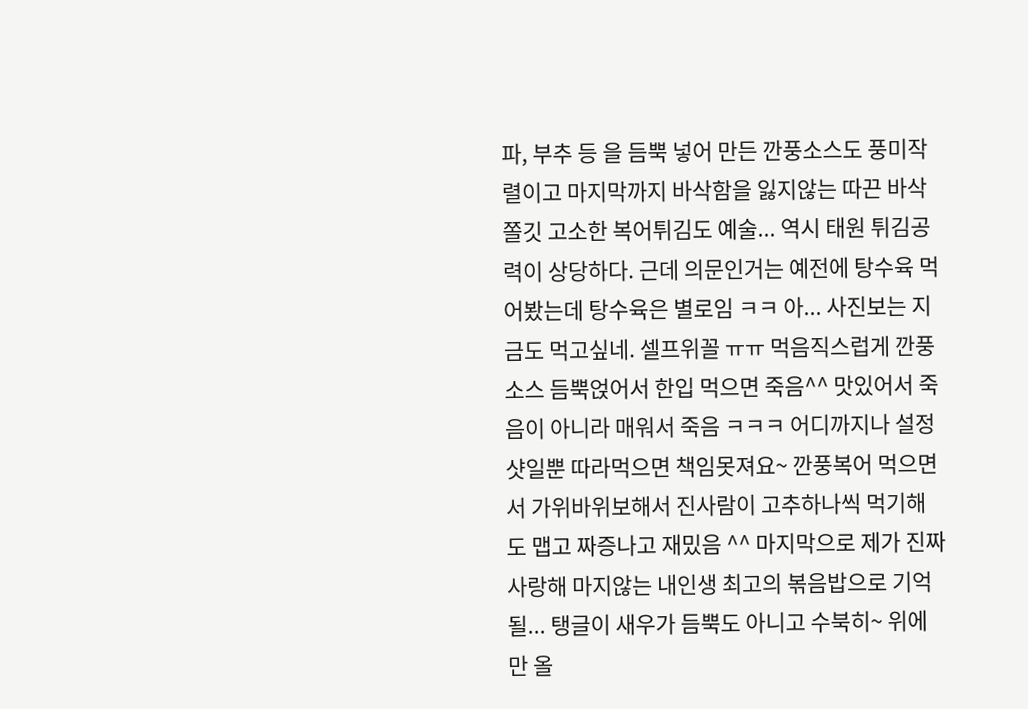파, 부추 등 을 듬뿍 넣어 만든 깐풍소스도 풍미작렬이고 마지막까지 바삭함을 잃지않는 따끈 바삭 쫄깃 고소한 복어튀김도 예술... 역시 태원 튀김공력이 상당하다. 근데 의문인거는 예전에 탕수육 먹어봤는데 탕수육은 별로임 ㅋㅋ 아... 사진보는 지금도 먹고싶네. 셀프위꼴 ㅠㅠ 먹음직스럽게 깐풍소스 듬뿍얹어서 한입 먹으면 죽음^^ 맛있어서 죽음이 아니라 매워서 죽음 ㅋㅋㅋ 어디까지나 설정샷일뿐 따라먹으면 책임못져요~ 깐풍복어 먹으면서 가위바위보해서 진사람이 고추하나씩 먹기해도 맵고 짜증나고 재밌음 ^^ 마지막으로 제가 진짜 사랑해 마지않는 내인생 최고의 볶음밥으로 기억될... 탱글이 새우가 듬뿍도 아니고 수북히~ 위에만 올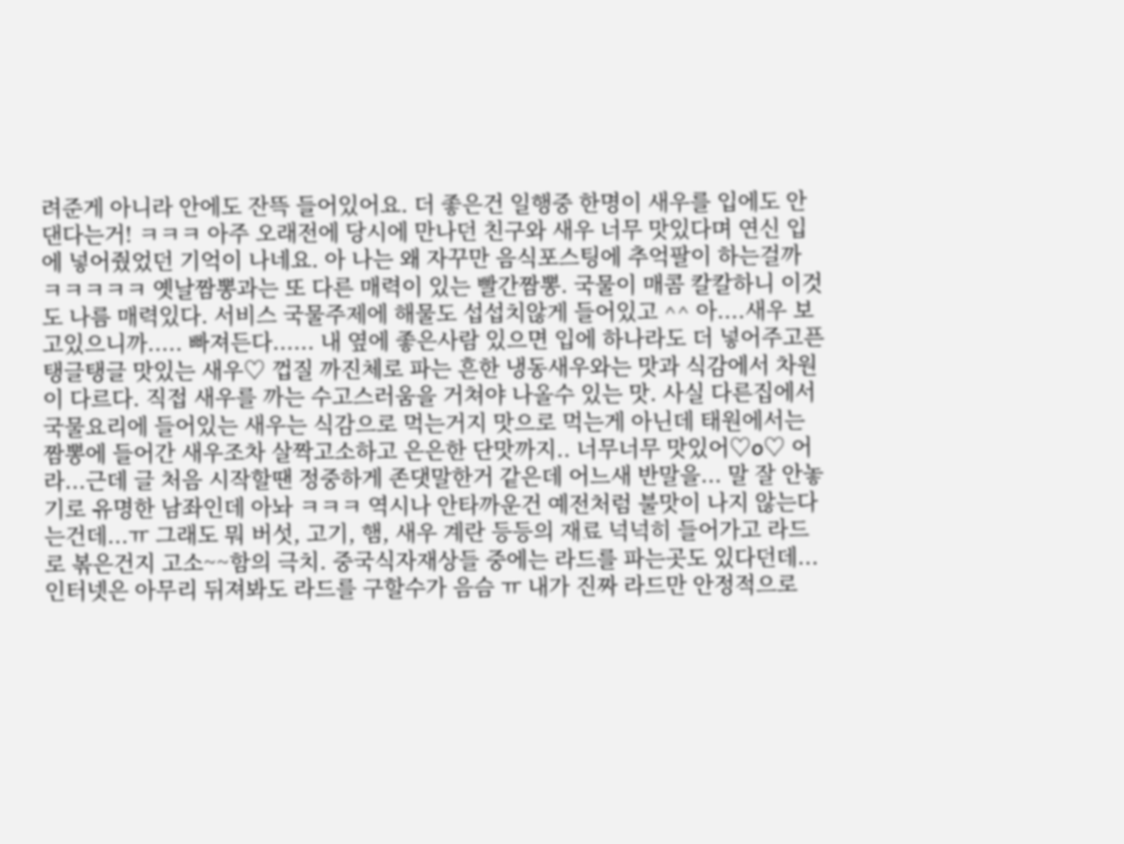려준게 아니라 안에도 잔뜩 들어있어요. 더 좋은건 일행중 한명이 새우를 입에도 안댄다는거! ㅋㅋㅋ 아주 오래전에 당시에 만나던 친구와 새우 너무 맛있다며 연신 입에 넣어줬었던 기억이 나네요. 아 나는 왜 자꾸만 음식포스팅에 추억팔이 하는걸까 ㅋㅋㅋㅋㅋ 옛날짬뽕과는 또 다른 매력이 있는 빨간짬뽕. 국물이 매콤 칼칼하니 이것도 나름 매력있다. 서비스 국물주제에 해물도 섭섭치않게 들어있고 ^^ 아....새우 보고있으니까..... 빠져든다...... 내 옆에 좋은사람 있으면 입에 하나라도 더 넣어주고픈 탱글탱글 맛있는 새우♡ 껍질 까진체로 파는 흔한 냉동새우와는 맛과 식감에서 차원이 다르다. 직접 새우를 까는 수고스러움을 거쳐야 나올수 있는 맛. 사실 다른집에서 국물요리에 들어있는 새우는 식감으로 먹는거지 맛으로 먹는게 아닌데 태원에서는 짬뽕에 들어간 새우조차 살짝고소하고 은은한 단맛까지.. 너무너무 맛있어♡o♡ 어라...근데 글 처음 시작할땐 정중하게 존댓말한거 같은데 어느새 반말을... 말 잘 안놓기로 유명한 남좌인데 아놔 ㅋㅋㅋ 역시나 안타까운건 예전처럼 불맛이 나지 않는다는건데...ㅠ 그래도 뭐 버섯, 고기, 햄, 새우 계란 등등의 재료 넉넉히 들어가고 라드로 볶은건지 고소~~함의 극치. 중국식자재상들 중에는 라드를 파는곳도 있다던데... 인터넷은 아무리 뒤져봐도 라드를 구할수가 음슴 ㅠ 내가 진짜 라드만 안정적으로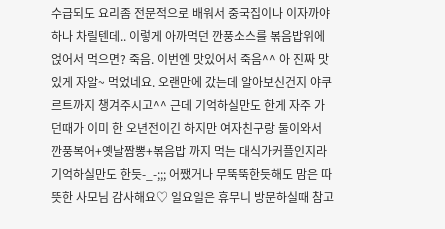수급되도 요리좀 전문적으로 배워서 중국집이나 이자까야 하나 차릴텐데.. 이렇게 아까먹던 깐풍소스를 볶음밥위에 얹어서 먹으면? 죽음. 이번엔 맛있어서 죽음^^ 아 진짜 맛있게 자알~ 먹었네요. 오랜만에 갔는데 알아보신건지 야쿠르트까지 챙겨주시고^^ 근데 기억하실만도 한게 자주 가던때가 이미 한 오년전이긴 하지만 여자친구랑 둘이와서 깐풍복어+옛날짬뽕+볶음밥 까지 먹는 대식가커플인지라 기억하실만도 한듯-_-;;; 어쨌거나 무뚝뚝한듯해도 맘은 따뜻한 사모님 감사해요♡ 일요일은 휴무니 방문하실때 참고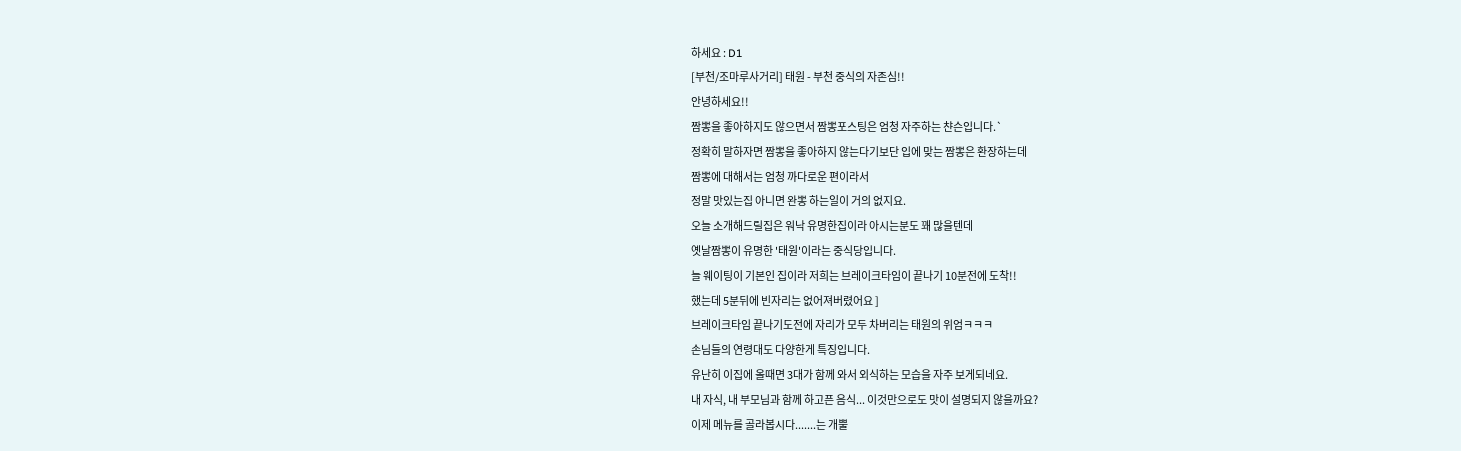하세요 : D1
[부천/조마루사거리] 태원 - 부천 중식의 자존심!!
안녕하세요!!
짬뽕을 좋아하지도 않으면서 짬뽕포스팅은 엄청 자주하는 챤슨입니다.`
정확히 말하자면 짬뽕을 좋아하지 않는다기보단 입에 맞는 짬뽕은 환장하는데
짬뽕에 대해서는 엄청 까다로운 편이라서
정말 맛있는집 아니면 완뽕 하는일이 거의 없지요.
오늘 소개해드릴집은 워낙 유명한집이라 아시는분도 꽤 많을텐데
옛날짬뽕이 유명한 '태원'이라는 중식당입니다.
늘 웨이팅이 기본인 집이라 저희는 브레이크타임이 끝나기 10분전에 도착!!
했는데 5분뒤에 빈자리는 없어져버렸어요 ]
브레이크타임 끝나기도전에 자리가 모두 차버리는 태원의 위엄ㅋㅋㅋ
손님들의 연령대도 다양한게 특징입니다.
유난히 이집에 올때면 3대가 함께 와서 외식하는 모습을 자주 보게되네요.
내 자식, 내 부모님과 함께 하고픈 음식... 이것만으로도 맛이 설명되지 않을까요?
이제 메뉴를 골라봅시다.......는 개뿔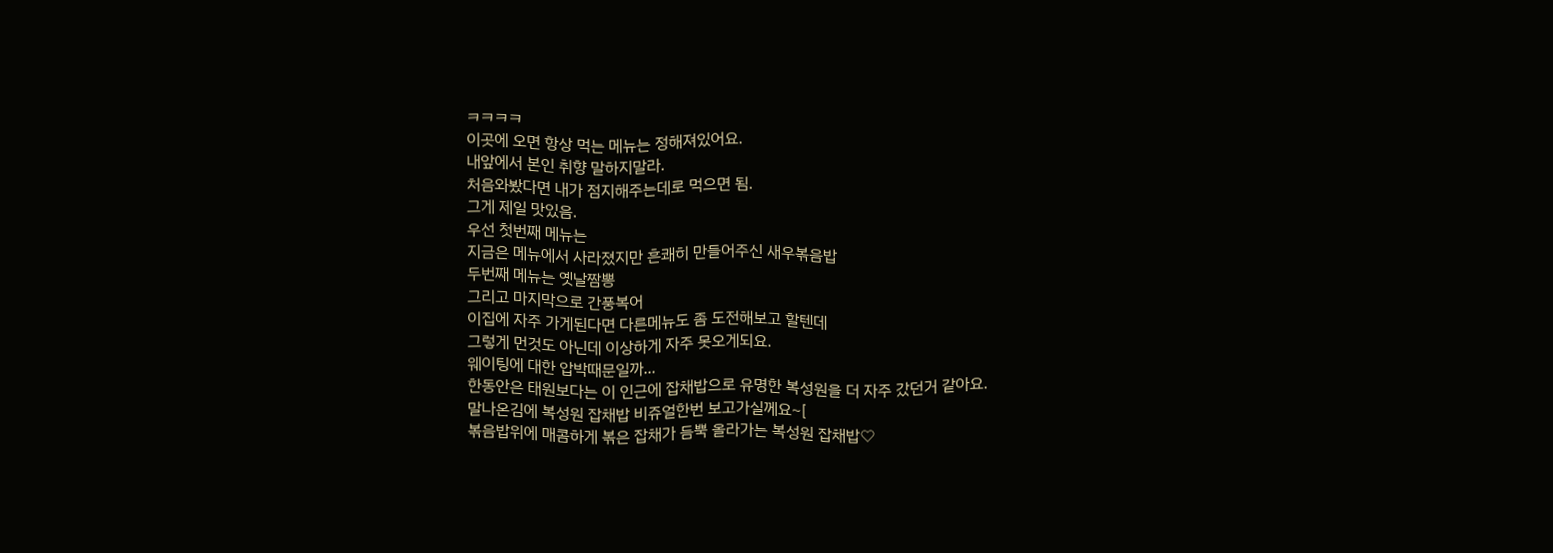ㅋㅋㅋㅋ
이곳에 오면 항상 먹는 메뉴는 정해져있어요.
내앞에서 본인 취향 말하지말라.
처음와봤다면 내가 점지해주는데로 먹으면 됨.
그게 제일 맛있음.
우선 첫번째 메뉴는
지금은 메뉴에서 사라졌지만 흔쾌히 만들어주신 새우볶음밥
두번째 메뉴는 옛날짬뽕
그리고 마지막으로 간풍복어
이집에 자주 가게된다면 다른메뉴도 좀 도전해보고 할텐데
그렇게 먼것도 아닌데 이상하게 자주 못오게되요.
웨이팅에 대한 압박때문일까...
한동안은 태원보다는 이 인근에 잡채밥으로 유명한 복성원을 더 자주 갔던거 같아요.
말나온김에 복성원 잡채밥 비쥬얼한번 보고가실께요~[
볶음밥위에 매콤하게 볶은 잡채가 듬뿍 올라가는 복성원 잡채밥♡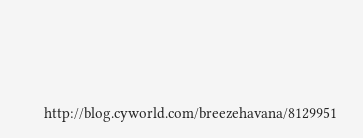http://blog.cyworld.com/breezehavana/8129951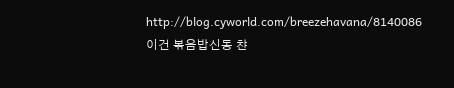http://blog.cyworld.com/breezehavana/8140086
이건 볶음밥신동 챤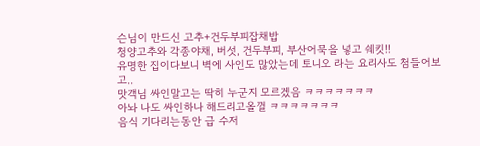슨님이 만드신 고추+건두부피잡채밥
청양고추와 각종야채, 버섯, 건두부피, 부산어묵을 넣고 쉐킷!!
유명한 집이다보니 벽에 사인도 많았는데 토니오 라는 요리사도 첨들어보고..
맛객님 싸인말고는 딱히 누군지 모르겠음 ㅋㅋㅋㅋㅋㅋㅋ
아놔 나도 싸인하나 해드리고올껄 ㅋㅋㅋㅋㅋㅋㅋ
음식 기다리는동안 급 수저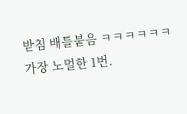받침 배틀붙음 ㅋㅋㅋㅋㅋㅋ
가장 노멀한 1번.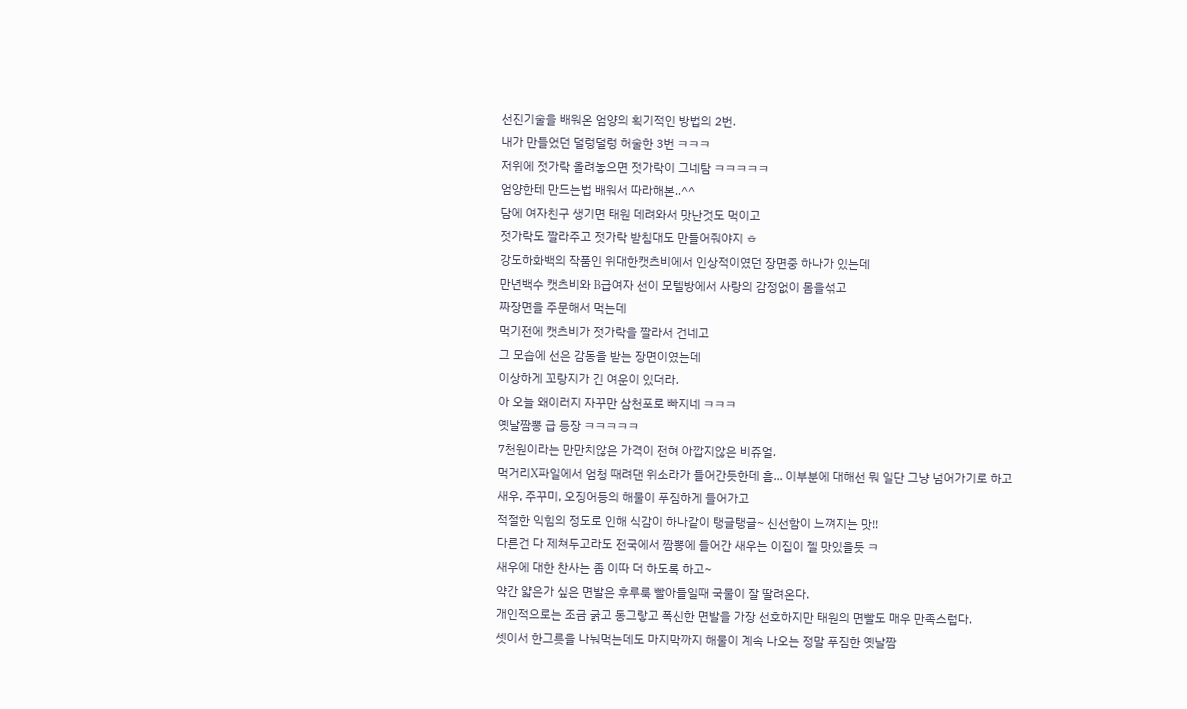선진기술을 배워온 엄양의 획기적인 방법의 2번.
내가 만들었던 덜렁덜렁 허술한 3번 ㅋㅋㅋ
저위에 젓가락 올려놓으면 젓가락이 그네탐 ㅋㅋㅋㅋㅋ
엄양한테 만드는법 배워서 따라해본..^^
담에 여자친구 생기면 태원 데려와서 맛난것도 먹이고
젓가락도 짤라주고 젓가락 받침대도 만들어줘야지 ㅎ
강도하화백의 작품인 위대한캣츠비에서 인상적이였던 장면중 하나가 있는데
만년백수 캣츠비와 B급여자 선이 모텔방에서 사랑의 감정없이 몸을섞고
짜장면을 주문해서 먹는데
먹기전에 캣츠비가 젓가락을 짤라서 건네고
그 모습에 선은 감동을 받는 장면이였는데
이상하게 꼬랑지가 긴 여운이 있더라.
아 오늘 왜이러지 자꾸만 삼천포로 빠지네 ㅋㅋㅋ
옛날짬뽕 급 등장 ㅋㅋㅋㅋㅋ
7천원이라는 만만치않은 가격이 전혀 아깝지않은 비쥬얼.
먹거리X파일에서 엄청 때려댄 위소라가 들어간듯한데 흠... 이부분에 대해선 뭐 일단 그냥 넘어가기로 하고
새우, 주꾸미, 오징어등의 해물이 푸짐하게 들어가고
적절한 익힘의 정도로 인해 식감이 하나같이 탱글탱글~ 신선함이 느껴지는 맛!!
다른건 다 제쳐두고라도 전국에서 짬뽕에 들어간 새우는 이집이 젤 맛있을듯 ㅋ
새우에 대한 찬사는 좀 이따 더 하도록 하고~
약간 얇은가 싶은 면발은 후루룩 빨아들일때 국물이 잘 딸려온다.
개인적으로는 조금 굵고 동그랗고 폭신한 면발을 가장 선호하지만 태원의 면빨도 매우 만족스럽다.
셋이서 한그릇을 나눠먹는데도 마지막까지 해물이 계속 나오는 정말 푸짐한 옛날짬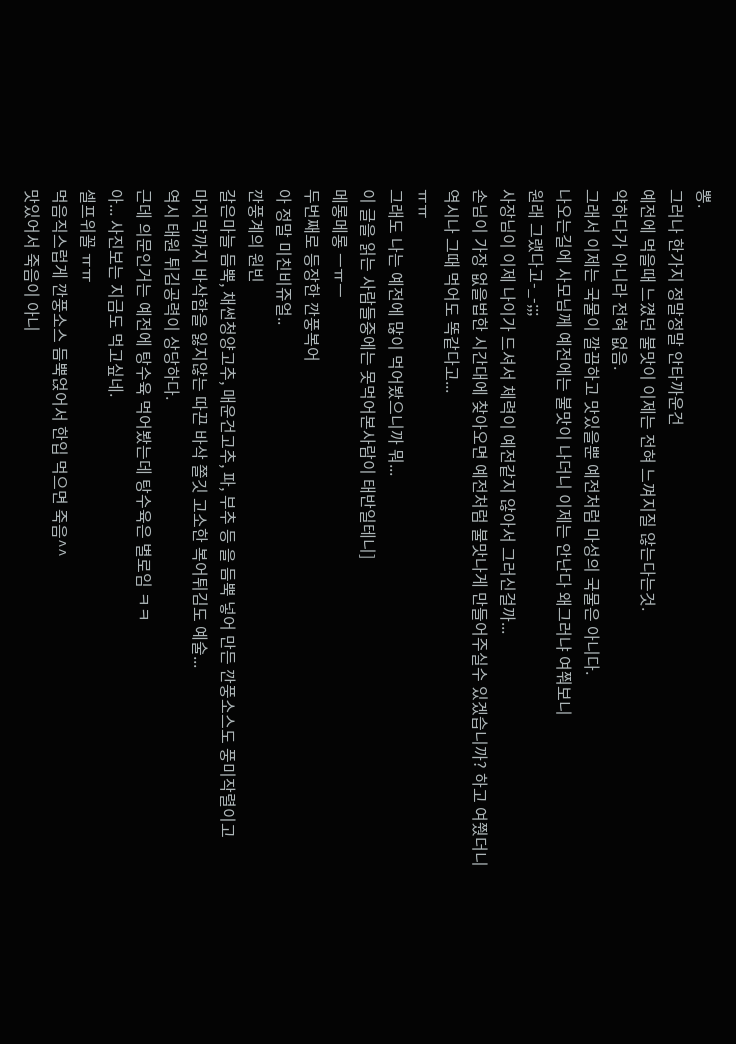뽕.
그러나 한가지 정말정말 안타까운건
예전에 먹을때 느꼈던 불맛이 이제는 전혀 느껴지질 않는다는것.
약하다가 아니라 전혀 없음.
그래서 이제는 국물이 깔끔하고 맛있을뿐 예전처럼 마성의 국물은 아니다.
나오는길에 사모님께 예전에는 불맛이 나더니 이제는 안난다 왜그러냐 여쭤보니
원래 그랬다고-_-;;;
사장님이 이제 나이가 드셔서 체력이 예전같지 않아서 그러신걸까...
손님이 가장 없을법한 시간대에 찾아오면 예전처럼 불맛나게 만들어주실수 있겠습니까? 하고 여쭸더니
역시나 그때 먹어도 똑같다고...
ㅠㅠ
그래도 나는 예전에 많이 먹어봤으니까 뭐...
이 글을 읽는 사람들중에는 못먹어본사람이 태반일테니]
메롱메롱 ㅡㅠㅡ
두번째로 등장한 깐풍복어
아 정말 미친비쥬얼..
깐풍계의 원빈
갈은마늘 듬뿍, 채썬청양고추, 매운건고추, 파, 부추 등 을 듬뿍 넣어 만든 깐풍소스도 풍미작렬이고
마지막까지 바삭함을 잃지않는 따끈 바삭 쫄깃 고소한 복어튀김도 예술...
역시 태원 튀김공력이 상당하다.
근데 의문인거는 예전에 탕수육 먹어봤는데 탕수육은 별로임 ㅋㅋ
아... 사진보는 지금도 먹고싶네.
셀프위꼴 ㅠㅠ
먹음직스럽게 깐풍소스 듬뿍얹어서 한입 먹으면 죽음^^
맛있어서 죽음이 아니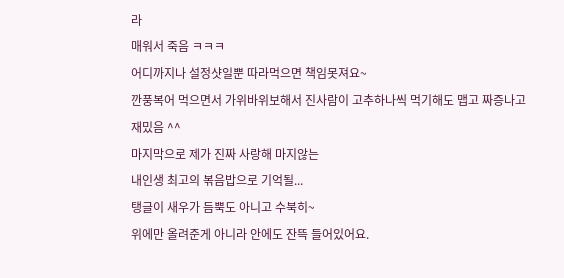라
매워서 죽음 ㅋㅋㅋ
어디까지나 설정샷일뿐 따라먹으면 책임못져요~
깐풍복어 먹으면서 가위바위보해서 진사람이 고추하나씩 먹기해도 맵고 짜증나고 재밌음 ^^
마지막으로 제가 진짜 사랑해 마지않는
내인생 최고의 볶음밥으로 기억될...
탱글이 새우가 듬뿍도 아니고 수북히~
위에만 올려준게 아니라 안에도 잔뜩 들어있어요.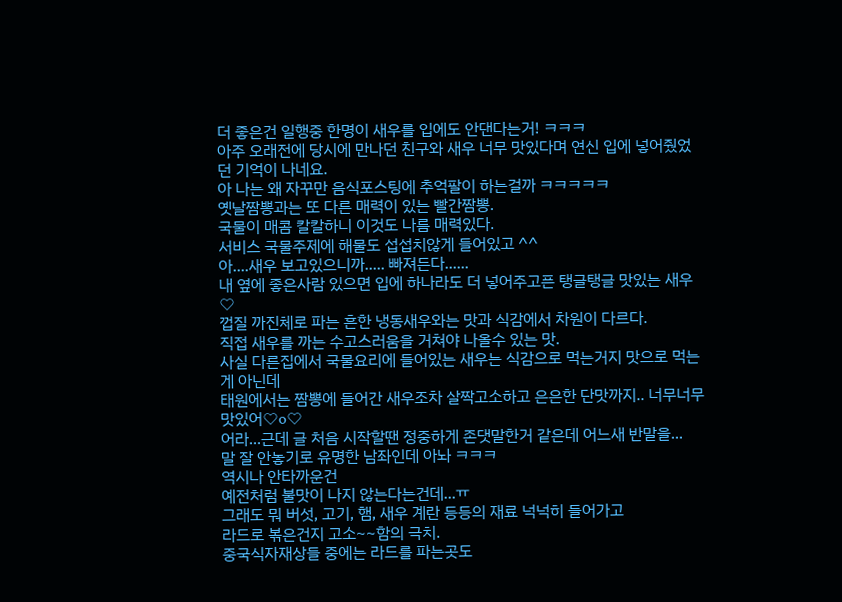더 좋은건 일행중 한명이 새우를 입에도 안댄다는거! ㅋㅋㅋ
아주 오래전에 당시에 만나던 친구와 새우 너무 맛있다며 연신 입에 넣어줬었던 기억이 나네요.
아 나는 왜 자꾸만 음식포스팅에 추억팔이 하는걸까 ㅋㅋㅋㅋㅋ
옛날짬뽕과는 또 다른 매력이 있는 빨간짬뽕.
국물이 매콤 칼칼하니 이것도 나름 매력있다.
서비스 국물주제에 해물도 섭섭치않게 들어있고 ^^
아....새우 보고있으니까..... 빠져든다......
내 옆에 좋은사람 있으면 입에 하나라도 더 넣어주고픈 탱글탱글 맛있는 새우♡
껍질 까진체로 파는 흔한 냉동새우와는 맛과 식감에서 차원이 다르다.
직접 새우를 까는 수고스러움을 거쳐야 나올수 있는 맛.
사실 다른집에서 국물요리에 들어있는 새우는 식감으로 먹는거지 맛으로 먹는게 아닌데
태원에서는 짬뽕에 들어간 새우조차 살짝고소하고 은은한 단맛까지.. 너무너무 맛있어♡o♡
어라...근데 글 처음 시작할땐 정중하게 존댓말한거 같은데 어느새 반말을...
말 잘 안놓기로 유명한 남좌인데 아놔 ㅋㅋㅋ
역시나 안타까운건
예전처럼 불맛이 나지 않는다는건데...ㅠ
그래도 뭐 버섯, 고기, 햄, 새우 계란 등등의 재료 넉넉히 들어가고
라드로 볶은건지 고소~~함의 극치.
중국식자재상들 중에는 라드를 파는곳도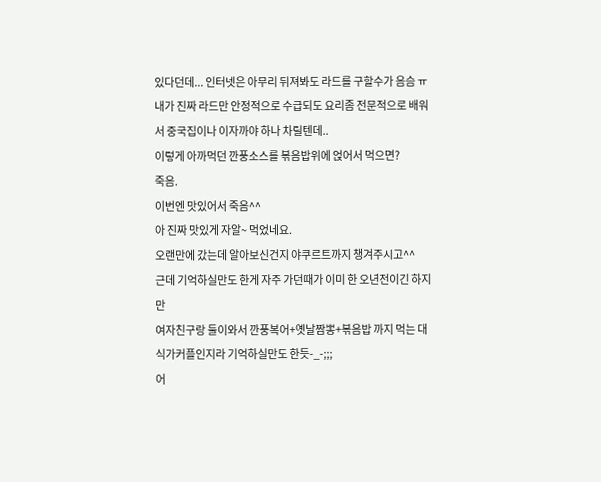있다던데... 인터넷은 아무리 뒤져봐도 라드를 구할수가 음슴 ㅠ
내가 진짜 라드만 안정적으로 수급되도 요리좀 전문적으로 배워서 중국집이나 이자까야 하나 차릴텐데..
이렇게 아까먹던 깐풍소스를 볶음밥위에 얹어서 먹으면?
죽음.
이번엔 맛있어서 죽음^^
아 진짜 맛있게 자알~ 먹었네요.
오랜만에 갔는데 알아보신건지 야쿠르트까지 챙겨주시고^^
근데 기억하실만도 한게 자주 가던때가 이미 한 오년전이긴 하지만
여자친구랑 둘이와서 깐풍복어+옛날짬뽕+볶음밥 까지 먹는 대식가커플인지라 기억하실만도 한듯-_-;;;
어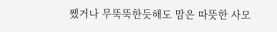쨌거나 무뚝뚝한듯해도 맘은 따뜻한 사모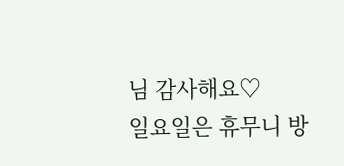님 감사해요♡
일요일은 휴무니 방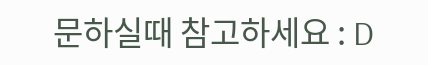문하실때 참고하세요 : D